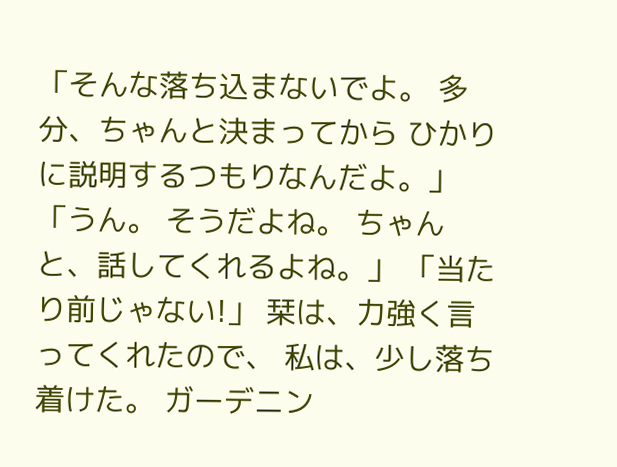「そんな落ち込まないでよ。 多分、ちゃんと決まってから ひかりに説明するつもりなんだよ。」 「うん。 そうだよね。 ちゃんと、話してくれるよね。」 「当たり前じゃない!」 栞は、力強く言ってくれたので、 私は、少し落ち着けた。 ガーデニン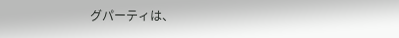グパーティは、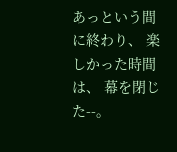あっという間に終わり、 楽しかった時間は、 幕を閉じた--。